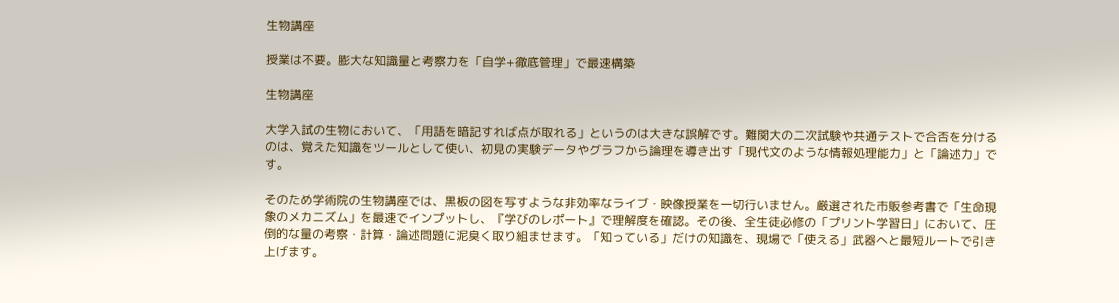生物講座

授業は不要。膨大な知識量と考察力を「自学+徹底管理」で最速構築

生物講座

大学入試の生物において、「用語を暗記すれば点が取れる」というのは大きな誤解です。難関大の二次試験や共通テストで合否を分けるのは、覚えた知識をツールとして使い、初見の実験データやグラフから論理を導き出す「現代文のような情報処理能力」と「論述力」です。

そのため学術院の生物講座では、黒板の図を写すような非効率なライブ・映像授業を一切行いません。厳選された市販参考書で「生命現象のメカニズム」を最速でインプットし、『学びのレポート』で理解度を確認。その後、全生徒必修の「プリント学習日」において、圧倒的な量の考察・計算・論述問題に泥臭く取り組ませます。「知っている」だけの知識を、現場で「使える」武器へと最短ルートで引き上げます。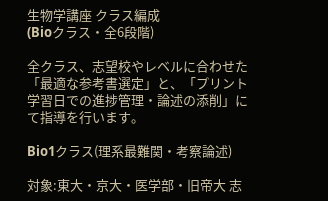生物学講座 クラス編成
(Bioクラス・全6段階)

全クラス、志望校やレベルに合わせた「最適な参考書選定」と、「プリント学習日での進捗管理・論述の添削」にて指導を行います。

Bio1クラス(理系最難関・考察論述)

対象:東大・京大・医学部・旧帝大 志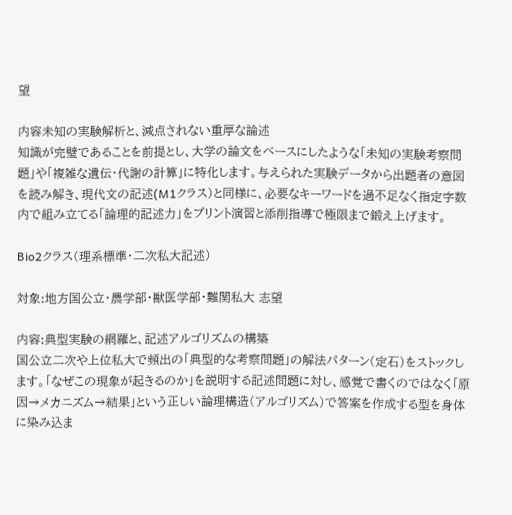望

内容未知の実験解析と、減点されない重厚な論述
知識が完璧であることを前提とし、大学の論文をベースにしたような「未知の実験考察問題」や「複雑な遺伝・代謝の計算」に特化します。与えられた実験データから出題者の意図を読み解き、現代文の記述(M1クラス)と同様に、必要なキーワードを過不足なく指定字数内で組み立てる「論理的記述力」をプリント演習と添削指導で極限まで鍛え上げます。

Bio2クラス(理系標準・二次私大記述)

対象:地方国公立・農学部・獣医学部・難関私大 志望

内容:典型実験の網羅と、記述アルゴリズムの構築
国公立二次や上位私大で頻出の「典型的な考察問題」の解法パターン(定石)をストックします。「なぜこの現象が起きるのか」を説明する記述問題に対し、感覚で書くのではなく「原因→メカニズム→結果」という正しい論理構造(アルゴリズム)で答案を作成する型を身体に染み込ま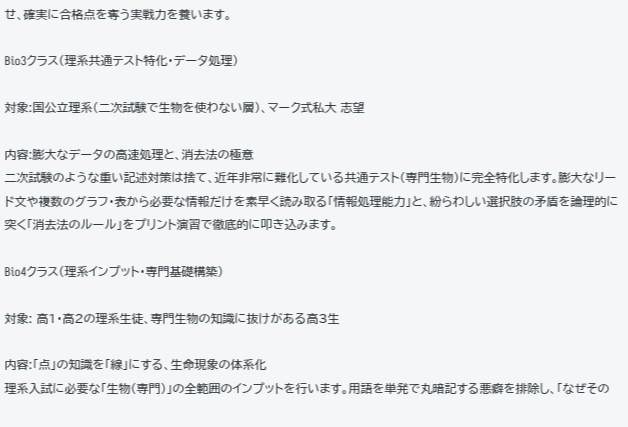せ、確実に合格点を奪う実戦力を養います。

Bio3クラス(理系共通テスト特化・データ処理)

対象:国公立理系(二次試験で生物を使わない層)、マーク式私大 志望

内容:膨大なデータの高速処理と、消去法の極意
二次試験のような重い記述対策は捨て、近年非常に難化している共通テスト(専門生物)に完全特化します。膨大なリード文や複数のグラフ・表から必要な情報だけを素早く読み取る「情報処理能力」と、紛らわしい選択肢の矛盾を論理的に突く「消去法のルール」をプリント演習で徹底的に叩き込みます。

Bio4クラス(理系インプット・専門基礎構築)

対象: 高1・高2の理系生徒、専門生物の知識に抜けがある高3生

内容:「点」の知識を「線」にする、生命現象の体系化
理系入試に必要な「生物(専門)」の全範囲のインプットを行います。用語を単発で丸暗記する悪癖を排除し、「なぜその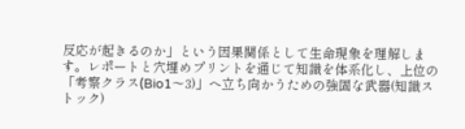反応が起きるのか」という因果関係として生命現象を理解します。レポートと穴埋めプリントを通じて知識を体系化し、上位の「考察クラス(Bio1〜3)」へ立ち向かうための強固な武器(知識ストック)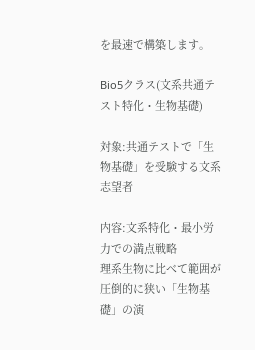を最速で構築します。

Bio5クラス(文系共通テスト特化・生物基礎)

対象:共通テストで「生物基礎」を受験する文系志望者

内容:文系特化・最小労力での満点戦略
理系生物に比べて範囲が圧倒的に狭い「生物基礎」の演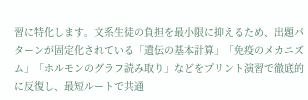習に特化します。文系生徒の負担を最小限に抑えるため、出題パターンが固定化されている「遺伝の基本計算」「免疫のメカニズム」「ホルモンのグラフ読み取り」などをプリント演習で徹底的に反復し、最短ルートで共通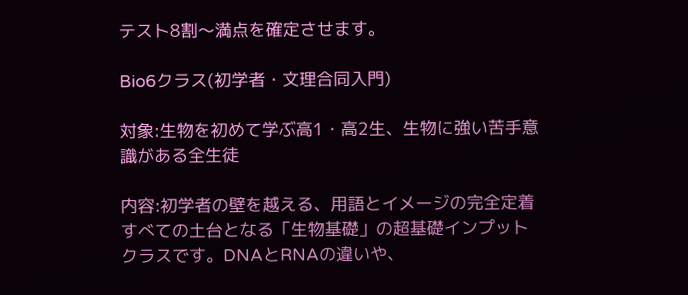テスト8割〜満点を確定させます。

Bio6クラス(初学者・文理合同入門)

対象:生物を初めて学ぶ高1・高2生、生物に強い苦手意識がある全生徒

内容:初学者の壁を越える、用語とイメージの完全定着
すべての土台となる「生物基礎」の超基礎インプットクラスです。DNAとRNAの違いや、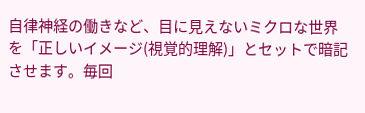自律神経の働きなど、目に見えないミクロな世界を「正しいイメージ(視覚的理解)」とセットで暗記させます。毎回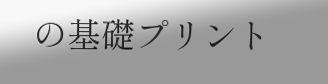の基礎プリント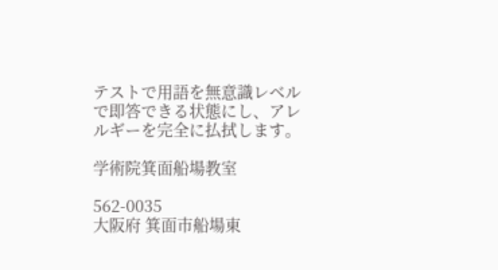テストで用語を無意識レベルで即答できる状態にし、アレルギーを完全に払拭します。

学術院箕面船場教室

562-0035
大阪府 箕面市船場東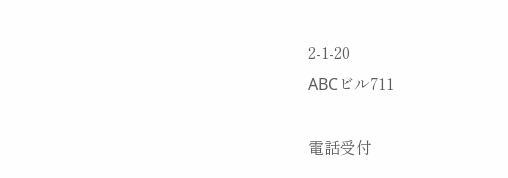2-1-20
ABCビル711

電話受付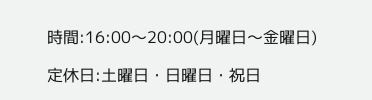時間:16:00〜20:00(月曜日〜金曜日)

定休日:土曜日・日曜日・祝日